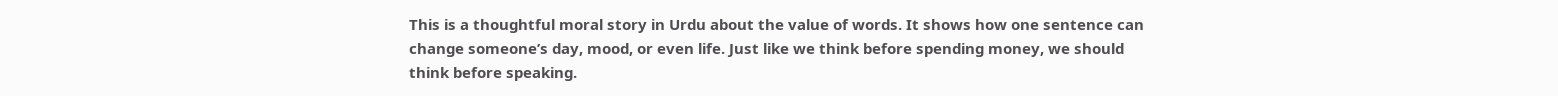This is a thoughtful moral story in Urdu about the value of words. It shows how one sentence can change someone’s day, mood, or even life. Just like we think before spending money, we should think before speaking.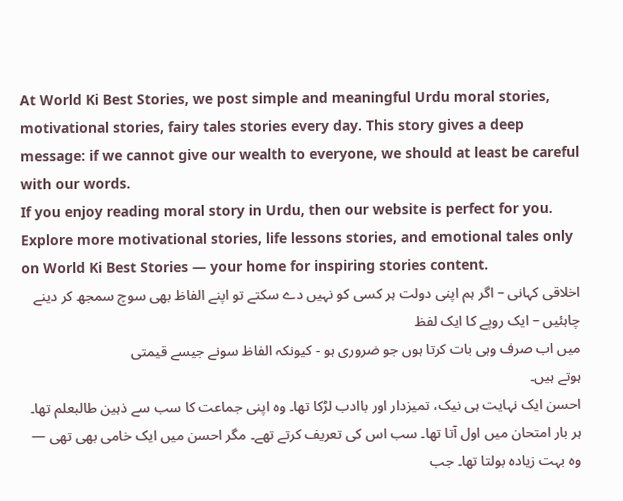At World Ki Best Stories, we post simple and meaningful Urdu moral stories, motivational stories, fairy tales stories every day. This story gives a deep message: if we cannot give our wealth to everyone, we should at least be careful with our words.
If you enjoy reading moral story in Urdu, then our website is perfect for you. Explore more motivational stories, life lessons stories, and emotional tales only on World Ki Best Stories — your home for inspiring stories content.
اخلاقی کہانی – اگر ہم اپنی دولت ہر کسی کو نہیں دے سکتے تو اپنے الفاظ بھی سوچ سمجھ کر دینے
چاہئیں – ایک روپے کا ایک لفظ
میں اب صرف وہی بات کرتا ہوں جو ضروری ہو - کیونکہ الفاظ سونے جیسے قیمتی
ہوتے ہیں۔
احسن ایک نہایت ہی نیک، تمیزدار اور باادب لڑکا تھا۔ وہ اپنی جماعت کا سب سے ذہین طالبعلم تھا۔ ہر بار امتحان میں اول آتا تھا۔ سب اس کی تعریف کرتے تھے۔ مگر احسن میں ایک خامی بھی تھی — وہ بہت زیادہ بولتا تھا۔ جب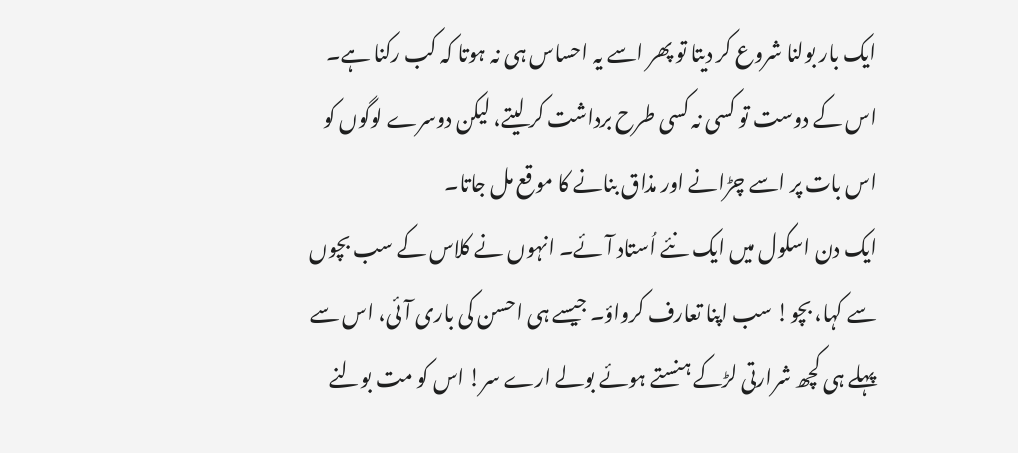ایک بار بولنا شروع کر دیتا تو پھر اسے یہ احساس ہی نہ ہوتا کہ کب رکنا ہے۔ اس کے دوست تو کسی نہ کسی طرح برداشت کر لیتے، لیکن دوسرے لوگوں کو اس بات پر اسے چڑانے اور مذاق بنانے کا موقع مل جاتا۔
ایک دن اسکول میں ایک نئے اُستاد آئے۔ انہوں نے کلاس کے سب بچوں سے کہا، بچو! سب اپنا تعارف کرواؤ۔ جیسے ہی احسن کی باری آئی، اس سے پہلے ہی کچھ شرارتی لڑکے ہنستے ہوئے بولے ارے سر! اس کو مت بولنے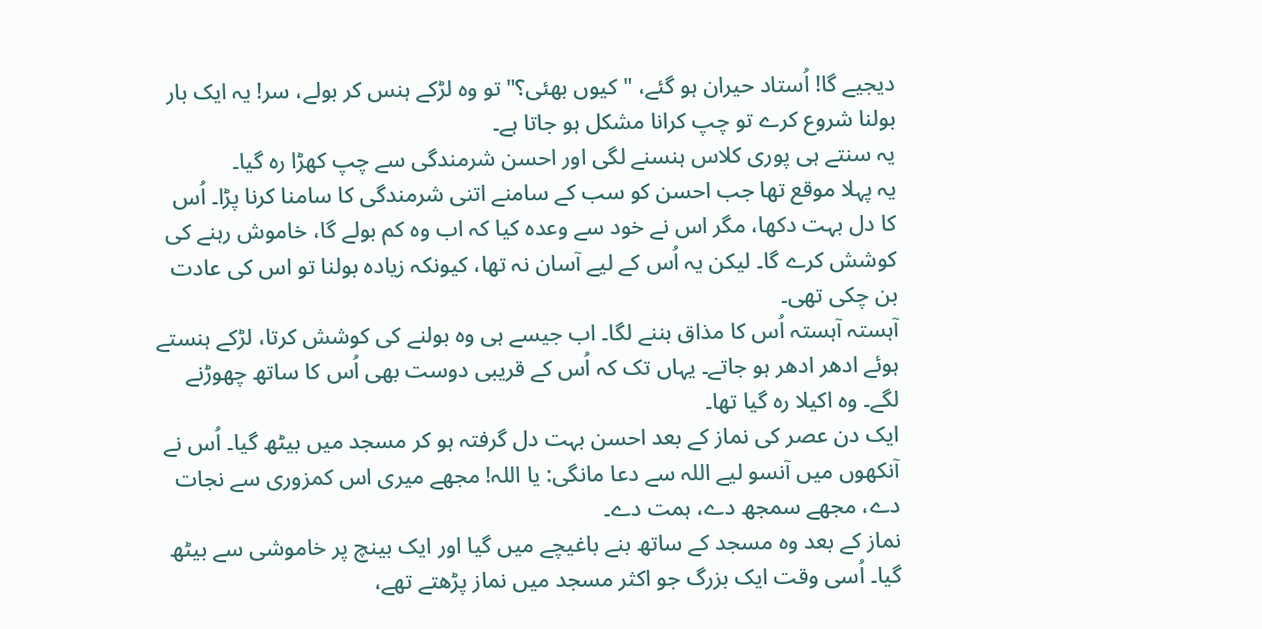دیجیے گا! اُستاد حیران ہو گئے، "کیوں بھئی؟" تو وہ لڑکے ہنس کر بولے، سر! یہ ایک بار بولنا شروع کرے تو چپ کرانا مشکل ہو جاتا ہے۔
یہ سنتے ہی پوری کلاس ہنسنے لگی اور احسن شرمندگی سے چپ کھڑا رہ گیا۔
یہ پہلا موقع تھا جب احسن کو سب کے سامنے اتنی شرمندگی کا سامنا کرنا پڑا۔ اُس کا دل بہت دکھا، مگر اس نے خود سے وعدہ کیا کہ اب وہ کم بولے گا، خاموش رہنے کی کوشش کرے گا۔ لیکن یہ اُس کے لیے آسان نہ تھا، کیونکہ زیادہ بولنا تو اس کی عادت بن چکی تھی۔
آہستہ آہستہ اُس کا مذاق بننے لگا۔ اب جیسے ہی وہ بولنے کی کوشش کرتا، لڑکے ہنستے ہوئے ادھر ادھر ہو جاتے۔ یہاں تک کہ اُس کے قریبی دوست بھی اُس کا ساتھ چھوڑنے لگے۔ وہ اکیلا رہ گیا تھا۔
ایک دن عصر کی نماز کے بعد احسن بہت دل گرفتہ ہو کر مسجد میں بیٹھ گیا۔ اُس نے آنکھوں میں آنسو لیے اللہ سے دعا مانگی: یا اللہ! مجھے میری اس کمزوری سے نجات دے، مجھے سمجھ دے، ہمت دے۔
نماز کے بعد وہ مسجد کے ساتھ بنے باغیچے میں گیا اور ایک بینچ پر خاموشی سے بیٹھ گیا۔ اُسی وقت ایک بزرگ جو اکثر مسجد میں نماز پڑھتے تھے،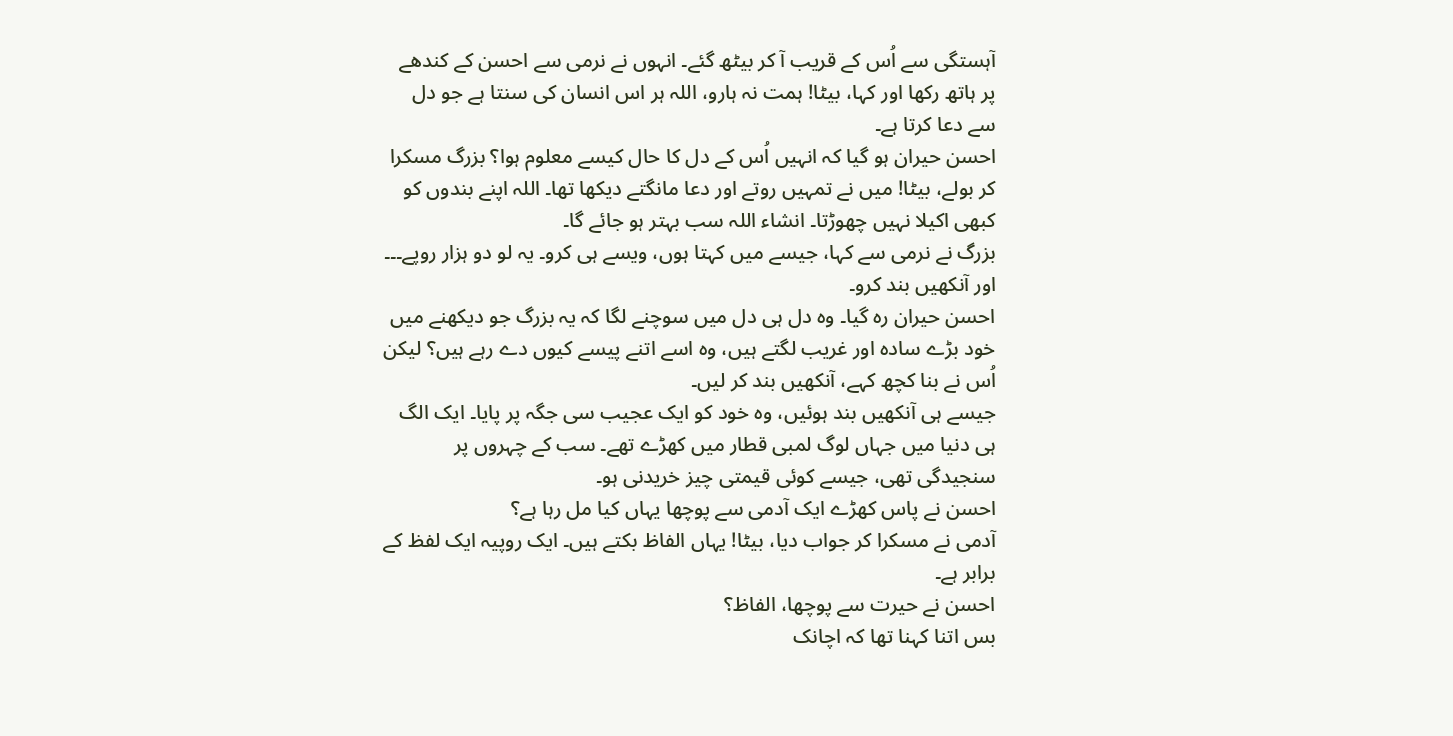آہستگی سے اُس کے قریب آ کر بیٹھ گئے۔ انہوں نے نرمی سے احسن کے کندھے پر ہاتھ رکھا اور کہا، بیٹا! ہمت نہ ہارو، اللہ ہر اس انسان کی سنتا ہے جو دل سے دعا کرتا ہے۔
احسن حیران ہو گیا کہ انہیں اُس کے دل کا حال کیسے معلوم ہوا؟ بزرگ مسکرا کر بولے، بیٹا! میں نے تمہیں روتے اور دعا مانگتے دیکھا تھا۔ اللہ اپنے بندوں کو کبھی اکیلا نہیں چھوڑتا۔ انشاء اللہ سب بہتر ہو جائے گا۔
بزرگ نے نرمی سے کہا، جیسے میں کہتا ہوں، ویسے ہی کرو۔ یہ لو دو ہزار روپے۔۔۔ اور آنکھیں بند کرو۔
احسن حیران رہ گیا۔ وہ دل ہی دل میں سوچنے لگا کہ یہ بزرگ جو دیکھنے میں خود بڑے سادہ اور غریب لگتے ہیں، وہ اسے اتنے پیسے کیوں دے رہے ہیں؟ لیکن اُس نے بنا کچھ کہے، آنکھیں بند کر لیں۔
جیسے ہی آنکھیں بند ہوئیں، وہ خود کو ایک عجیب سی جگہ پر پایا۔ ایک الگ ہی دنیا میں جہاں لوگ لمبی قطار میں کھڑے تھے۔ سب کے چہروں پر سنجیدگی تھی، جیسے کوئی قیمتی چیز خریدنی ہو۔
احسن نے پاس کھڑے ایک آدمی سے پوچھا یہاں کیا مل رہا ہے؟
آدمی نے مسکرا کر جواب دیا، بیٹا! یہاں الفاظ بکتے ہیں۔ ایک روپیہ ایک لفظ کے برابر ہے۔
احسن نے حیرت سے پوچھا، الفاظ؟
بس اتنا کہنا تھا کہ اچانک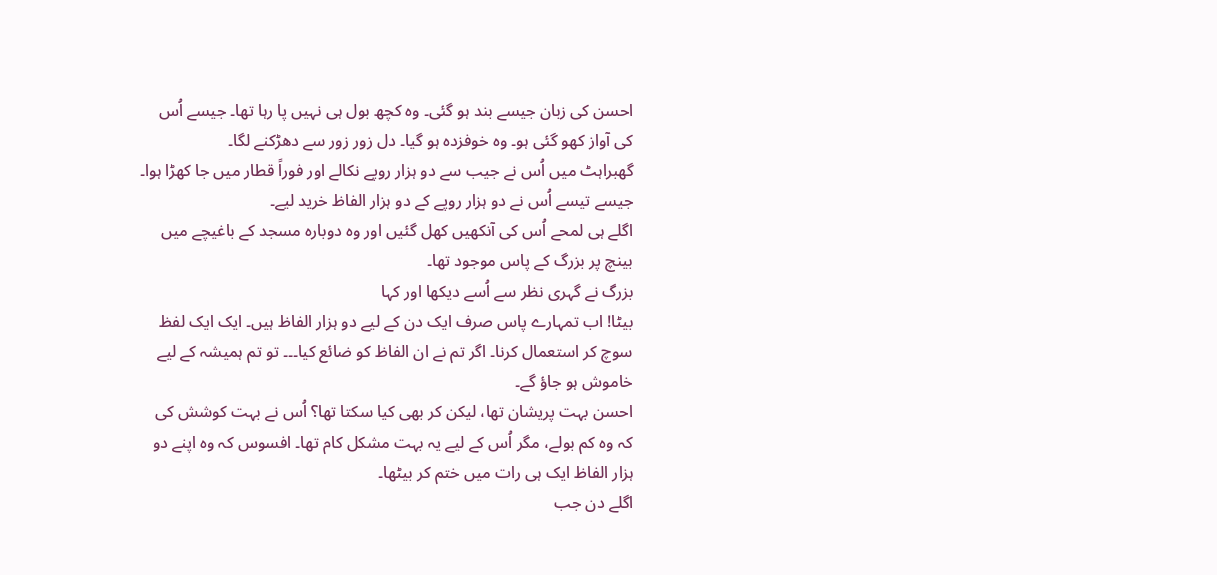احسن کی زبان جیسے بند ہو گئی۔ وہ کچھ بول ہی نہیں پا رہا تھا۔ جیسے اُس کی آواز کھو گئی ہو۔ وہ خوفزدہ ہو گیا۔ دل زور زور سے دھڑکنے لگا۔
گھبراہٹ میں اُس نے جیب سے دو ہزار روپے نکالے اور فوراً قطار میں جا کھڑا ہوا۔ جیسے تیسے اُس نے دو ہزار روپے کے دو ہزار الفاظ خرید لیے۔
اگلے ہی لمحے اُس کی آنکھیں کھل گئیں اور وہ دوبارہ مسجد کے باغیچے میں بینچ پر بزرگ کے پاس موجود تھا۔
بزرگ نے گہری نظر سے اُسے دیکھا اور کہا
بیٹا! اب تمہارے پاس صرف ایک دن کے لیے دو ہزار الفاظ ہیں۔ ایک ایک لفظ سوچ کر استعمال کرنا۔ اگر تم نے ان الفاظ کو ضائع کیا۔۔۔ تو تم ہمیشہ کے لیے خاموش ہو جاؤ گے۔
احسن بہت پریشان تھا، لیکن کر بھی کیا سکتا تھا؟ اُس نے بہت کوشش کی کہ وہ کم بولے، مگر اُس کے لیے یہ بہت مشکل کام تھا۔ افسوس کہ وہ اپنے دو ہزار الفاظ ایک ہی رات میں ختم کر بیٹھا۔
اگلے دن جب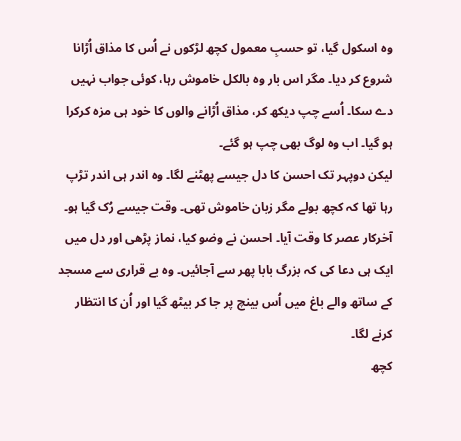وہ اسکول گیا، تو حسبِ معمول کچھ لڑکوں نے اُس کا مذاق اُڑانا شروع کر دیا۔ مگر اس بار وہ بالکل خاموش رہا، کوئی جواب نہیں دے سکا۔ اُسے چپ دیکھ کر، مذاق اُڑانے والوں کا خود ہی مزہ کرکرا ہو گیا۔ اب وہ لوگ بھی چپ ہو گئے۔
لیکن دوپہر تک احسن کا دل جیسے پھٹنے لگا۔ وہ اندر ہی اندر تڑپ رہا تھا کہ کچھ بولے مگر زبان خاموش تھی۔ وقت جیسے رُک گیا ہو۔
آخرکار عصر کا وقت آیا۔ احسن نے وضو کیا، نماز پڑھی اور دل میں ایک ہی دعا کی کہ بزرگ بابا پھر سے آجائیں۔ وہ بے قراری سے مسجد کے ساتھ والے باغ میں اُس بینچ پر جا کر بیٹھ گیا اور اُن کا انتظار کرنے لگا۔
کچھ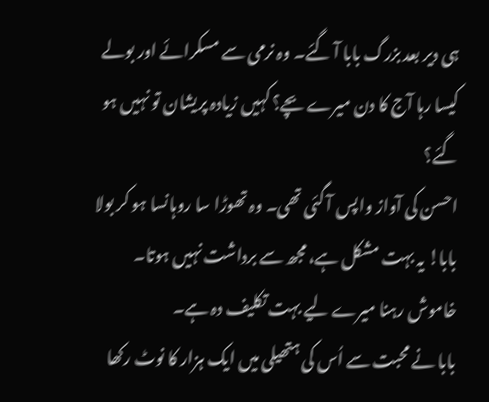ہی دیر بعد بزرگ بابا آ گئے۔ وہ نرمی سے مسکرائے اور بولے
کیسا رہا آج کا دن میرے بچے؟ کہیں زیادہ پریشان تو نہیں ہو گئے؟
احسن کی آواز واپس آ گئی تھی۔ وہ تھوڑا سا روہانسا ہو کر بولا
بابا! یہ بہت مشکل ہے، مجھ سے برداشت نہیں ہوتا۔ خاموش رہنا میرے لیے بہت تکلیف دہ ہے۔
بابا نے محبت سے اُس کی ہتھیلی میں ایک ہزار کا نوٹ رکھا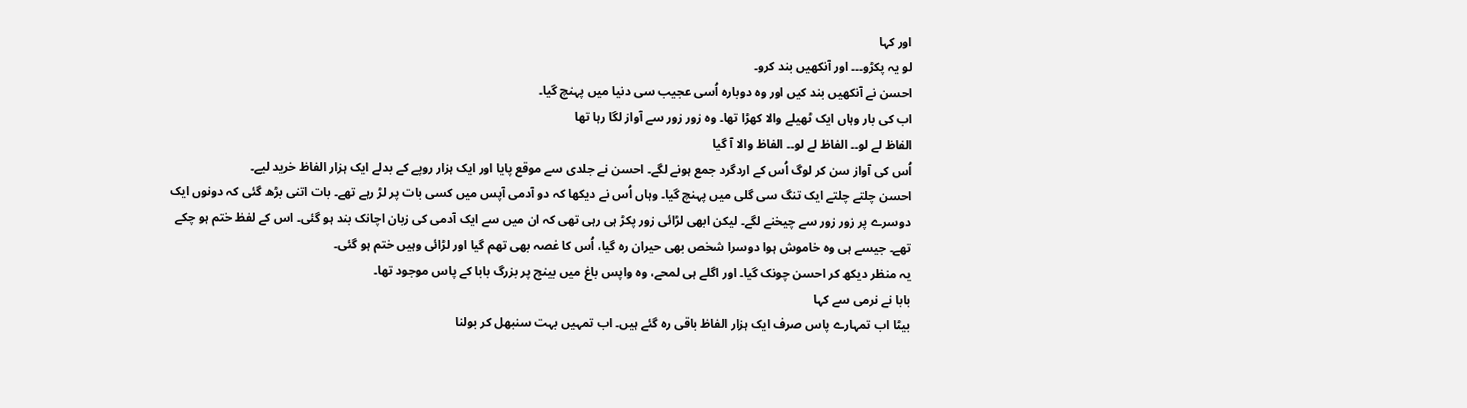اور کہا
لو یہ پکڑو۔۔۔ اور آنکھیں بند کرو۔
احسن نے آنکھیں بند کیں اور وہ دوبارہ اُسی عجیب سی دنیا میں پہنچ گیا۔
اب کی بار وہاں ایک ٹھیلے والا کھڑا تھا۔ وہ زور زور سے آواز لگا رہا تھا
الفاظ لے لو۔۔ الفاظ لے لو۔۔ الفاظ والا آ گیا
اُس کی آواز سن کر لوگ اُس کے اردگرد جمع ہونے لگے۔ احسن نے جلدی سے موقع پایا اور ایک ہزار روپے کے بدلے ایک ہزار الفاظ خرید لیے۔
احسن چلتے چلتے ایک تنگ سی گلی میں پہنچ گیا۔ وہاں اُس نے دیکھا کہ دو آدمی آپس میں کسی بات پر لڑ رہے تھے۔ بات اتنی بڑھ گئی کہ دونوں ایک دوسرے پر زور زور سے چیخنے لگے۔ لیکن ابھی لڑائی زور پکڑ ہی رہی تھی کہ ان میں سے ایک آدمی کی زبان اچانک بند ہو گئی۔ اس کے لفظ ختم ہو چکے تھے۔ جیسے ہی وہ خاموش ہوا دوسرا شخص بھی حیران رہ گیا، اُس کا غصہ بھی تھم گیا اور لڑائی وہیں ختم ہو گئی۔
یہ منظر دیکھ کر احسن چونک گیا۔ اور اگلے ہی لمحے، وہ واپس باغ میں بینچ پر بزرگ بابا کے پاس موجود تھا۔
بابا نے نرمی سے کہا
بیٹا اب تمہارے پاس صرف ایک ہزار الفاظ باقی رہ گئے ہیں۔ اب تمہیں بہت سنبھل کر بولنا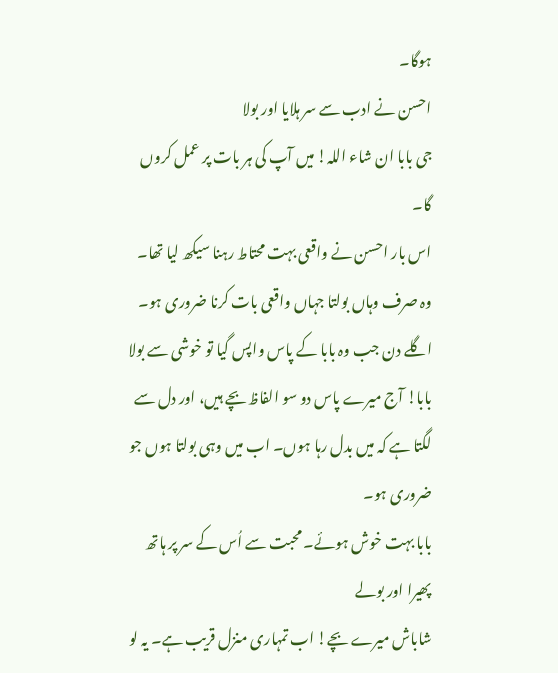ہوگا۔
احسن نے ادب سے سر ہلایا اور بولا
جی بابا ان شاء اللہ! میں آپ کی ہر بات پر عمل کروں گا۔
اس بار احسن نے واقعی بہت محتاط رہنا سیکھ لیا تھا۔ وہ صرف وہاں بولتا جہاں واقعی بات کرنا ضروری ہو۔ اگلے دن جب وہ بابا کے پاس واپس گیا تو خوشی سے بولا
بابا! آج میرے پاس دو سو الفاظ بچے ہیں، اور دل سے لگتا ہے کہ میں بدل رہا ہوں۔ اب میں وہی بولتا ہوں جو ضروری ہو۔
بابا بہت خوش ہوئے۔ محبت سے اُس کے سر پر ہاتھ پھیرا اور بولے
شاباش میرے بچے! اب تمہاری منزل قریب ہے۔ یہ لو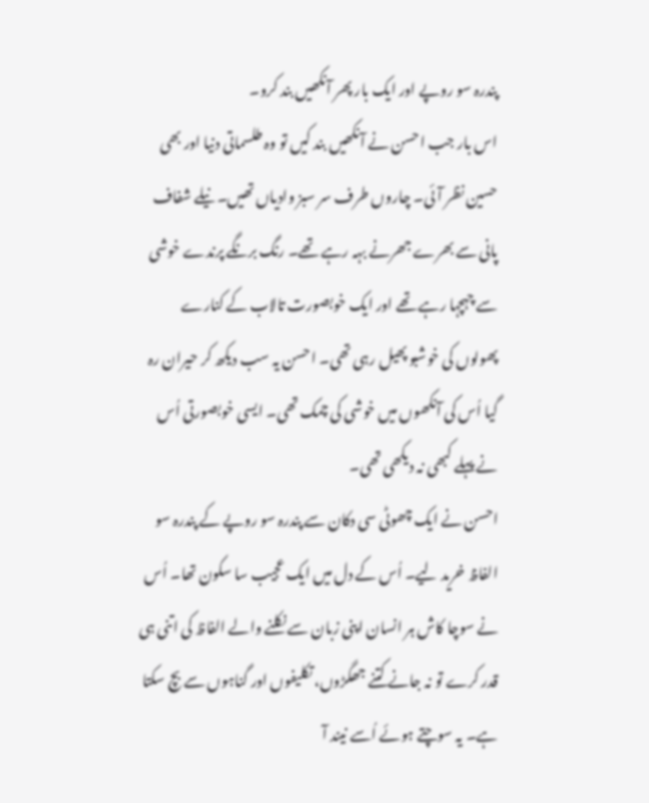پندرہ سو روپے اور ایک بار پھر آنکھیں بند کرو۔
اس بار جب احسن نے آنکھیں بند کیں تو وہ طلسماتی دنیا اور بھی حسین نظر آئی۔ چاروں طرف سر سبز وادیاں تھیں۔ نیلے شفاف پانی سے بھرے جھرنے بہہ رہے تھے۔ رنگ برنگے پرندے خوشی سے چہچہا رہے تھے اور ایک خوبصورت تالاب کے کنارے پھولوں کی خوشبو پھیل رہی تھی۔ احسن یہ سب دیکھ کر حیران رہ گیا اُس کی آنکھوں میں خوشی کی چمک تھی۔ ایسی خوبصورتی اُس نے پہلے کبھی نہ دیکھی تھی۔
احسن نے ایک چھوٹی سی دکان سے پندرہ سو روپے کے پندرہ سو الفاظ خرید لیے۔ اُس کے دل میں ایک عجیب سا سکون تھا۔ اُس نے سوچا کاش ہر انسان اپنی زبان سے نکلنے والے الفاظ کی اتنی ہی قدر کرے تو نہ جانے کتنے جھگڑوں، تکلیفوں اور گناہوں سے بچ سکتا ہے۔ یہ سوچتے ہوئے اُسے نیند آ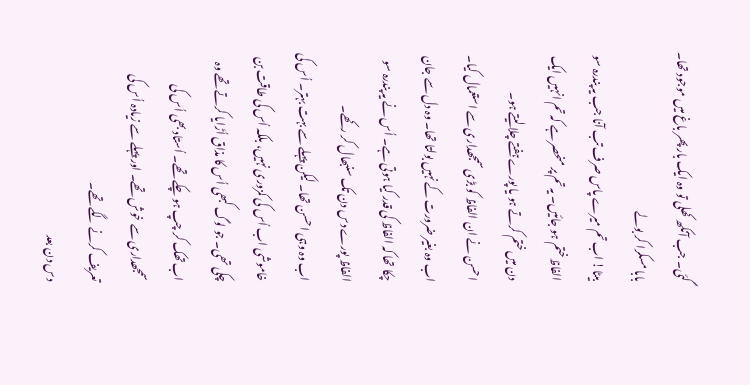گئی۔ جب آنکھ کھلی تو وہ ایک بار پھر باغ میں موجود تھا۔
بابا مسکرا کر بولے
بیٹا! اب تم میرے پاس صرف تب آنا جب یہ پندرہ سو الفاظ ختم ہو جائیں۔ یہ تم پر منحصر ہے کہ تم انہیں ایک دن میں ختم کرتے ہو یا پورے ہفتے چلا لیتے ہو۔
احسن نے ان الفاظ کو بڑی سمجھداری سے استعمال کیا۔ اب وہ بغیر ضرورت کے نہیں بولتا تھا۔ وہ دل سے جان چکا تھا کہ الفاظ کی قدر کیا ہوتی ہے۔ اُس نے یہ پندرہ سو الفاظ پورے دس دن تک سنبھال کر رکھے۔
اب وہ وہی احسن تھا۔ لیکن پہلے سے بہت بہتر۔ اُس کی خاموشی اب اُس کی کمزوری نہیں، بلکہ اُس کی طاقت بن چکی تھی۔ جو لوگ کبھی اُس کا مذاق اُڑایا کرتے تھے وہ اب تھک کر چپ ہو چکے تھے۔ اُستاد بھی اُس کی سمجھداری سے خوش تھے۔ اور پہلے سے زیادہ اُس کی تعریف کرنے لگے تھے۔
دس دن بعد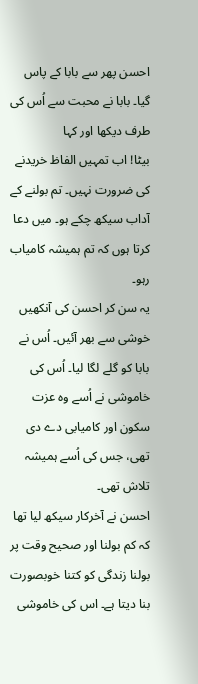احسن پھر سے بابا کے پاس گیا۔ بابا نے محبت سے اُس کی طرف دیکھا اور کہا
بیٹا! اب تمہیں الفاظ خریدنے کی ضرورت نہیں۔ تم بولنے کے آداب سیکھ چکے ہو۔ میں دعا کرتا ہوں کہ تم ہمیشہ کامیاب رہو۔
یہ سن کر احسن کی آنکھیں خوشی سے بھر آئیں۔ اُس نے بابا کو گلے لگا لیا۔ اُس کی خاموشی نے اُسے وہ عزت سکون اور کامیابی دے دی تھی، جس کی اُسے ہمیشہ تلاش تھی۔
احسن نے آخرکار سیکھ لیا تھا کہ کم بولنا اور صحیح وقت پر بولنا زندگی کو کتنا خوبصورت بنا دیتا ہے۔ اس کی خاموشی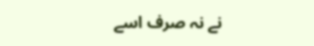نے نہ صرف اسے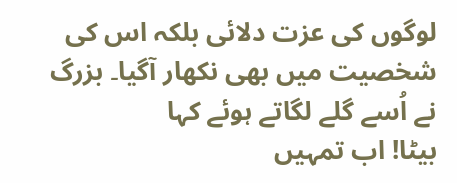لوگوں کی عزت دلائی بلکہ اس کی شخصیت میں بھی نکھار آگیا۔ بزرگ نے اُسے گلے لگاتے ہوئے کہا
بیٹا! اب تمہیں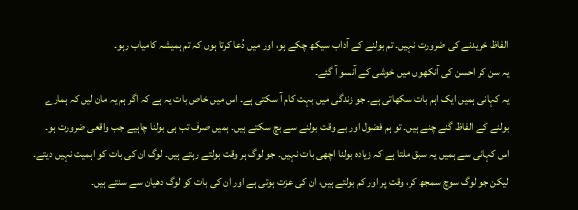الفاظ خریدنے کی ضرورت نہیں۔ تم بولنے کے آداب سیکھ چکے ہو، اور میں دُعا کرتا ہوں کہ تم ہمیشہ کامیاب رہو۔
یہ سن کر احسن کی آنکھوں میں خوشی کے آنسو آ گئے۔
یہ کہانی ہمیں ایک اہم بات سکھاتی ہے۔ جو زندگی میں بہت کام آ سکتی ہے۔ اس میں خاص بات یہ ہے کہ اگر ہم یہ مان لیں کہ ہمارے بولنے کے الفاظ گنے چنے ہیں۔ تو ہم فضول اور بے وقت بولنے سے بچ سکتے ہیں۔ ہمیں صرف تب ہی بولنا چاہیے جب واقعی ضرورت ہو۔
اس کہانی سے ہمیں یہ سبق ملتا ہے کہ زیادہ بولنا اچھی بات نہیں۔ جو لوگ ہر وقت بولتے رہتے ہیں۔ لوگ ان کی بات کو اہمیت نہیں دیتے۔ لیکن جو لوگ سوچ سمجھ کر، وقت پر اور کم بولتے ہیں، ان کی عزت ہوتی ہے اور ان کی بات کو لوگ دھیان سے سنتے ہیں۔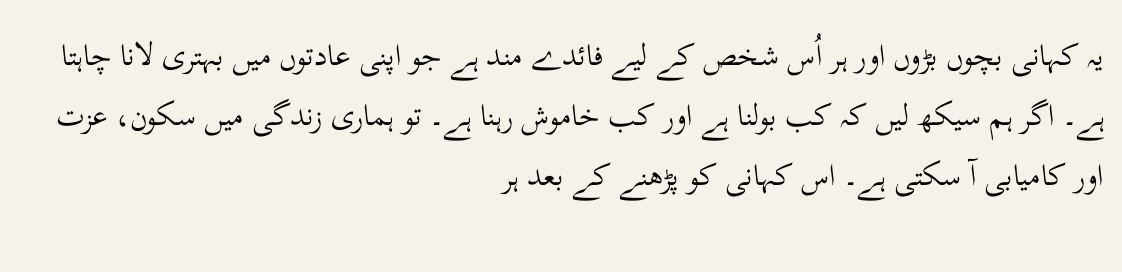یہ کہانی بچوں بڑوں اور ہر اُس شخص کے لیے فائدے مند ہے جو اپنی عادتوں میں بہتری لانا چاہتا ہے۔ اگر ہم سیکھ لیں کہ کب بولنا ہے اور کب خاموش رہنا ہے۔ تو ہماری زندگی میں سکون، عزت اور کامیابی آ سکتی ہے۔ اس کہانی کو پڑھنے کے بعد ہر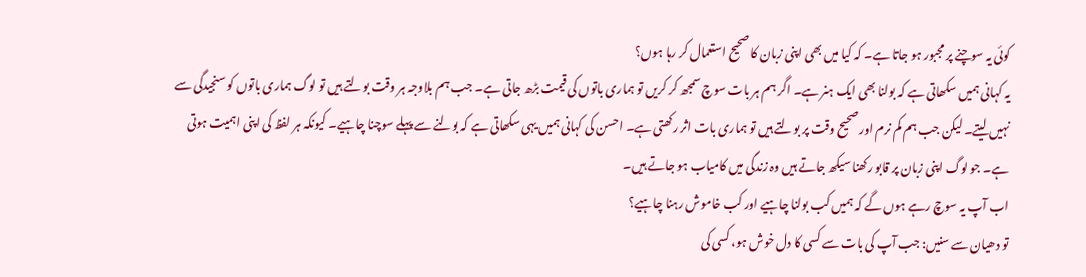کوئی یہ سوچنے پر مجبور ہو جاتا ہے۔ کہ کیا میں بھی اپنی زبان کا صحیح استعمال کر رہا ہوں؟
یہ کہانی ہمیں سکھاتی ہے کہ بولنا بھی ایک ہنر ہے۔ اگر ہم ہر بات سوچ سمجھ کر کریں تو ہماری باتوں کی قیمت بڑھ جاتی ہے۔ جب ہم بلاوجہ ہر وقت بولتے ہیں تو لوگ ہماری باتوں کو سنجیدگی سے نہیں لیتے۔ لیکن جب ہم کم نرم اور صحیح وقت پر بولتے ہیں تو ہماری بات اثر رکھتی ہے۔ احسن کی کہانی ہمیں یہی سکھاتی ہے کہ بولنے سے پہلے سوچنا چاہیے۔ کیونکہ ہر لفظ کی اپنی اہمیت ہوتی ہے۔ جو لوگ اپنی زبان پر قابو رکھنا سیکھ جاتے ہیں وہ زندگی میں کامیاب ہو جاتے ہیں۔
اب آپ یہ سوچ رہے ہوں گے کہ ہمیں کب بولنا چاہیے اور کب خاموش رہنا چاہیے؟
تو دھیان سے سنیں: جب آپ کی بات سے کسی کا دل خوش ہو، کسی کی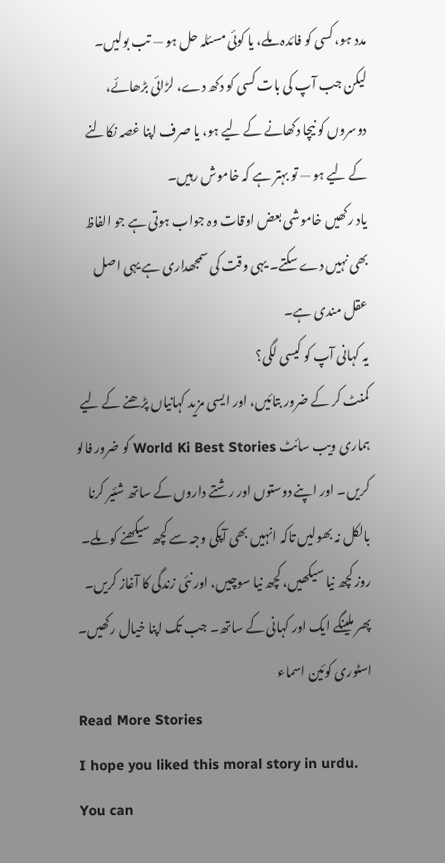مدد ہو، کسی کو فائدہ ملے، یا کوئی مسئلہ حل ہو — تب بولیں۔
لیکن جب آپ کی بات کسی کو دکھ دے، لڑائی بڑھائے، دوسروں کو نیچا دکھانے کے لیے ہو، یا صرف اپنا غصہ نکالنے کے لیے ہو — تو بہتر ہے کہ خاموش رہیں۔
یاد رکھیں خاموشی بعض اوقات وہ جواب ہوتی ہے جو الفاظ بھی نہیں دے سکتے۔ یہی وقت کی سمجھداری ہے یہی اصل عقل مندی ہے۔
یہ کہانی آپ کو کیسی لگی؟
کمنٹ کر کے ضرور بتائیں، اور ایسی مزید کہانیاں پڑھنے کے لیے ہماری ویب سائٹ World Ki Best Stories کو ضرور فالو کریں۔ اور اپنے دوستوں اور رشتے داروں کے ساتھ شئیر کرنا بالکل نہ بھولیں تاکہ انہیں بھی آپکی وجہ سے کچھ سیکھنے کو ملے۔
روز کچھ نیا سیکھیں، کچھ نیا سوچیں، اور نئی زندگی کا آغاز کریں۔ پھر ملینگے ایک اور کہانی کے ساتھ۔ جب تک اپنا خیال رکھیں۔
اسٹوری کوئین اسماء
Read More Stories
I hope you liked this moral story in urdu. You can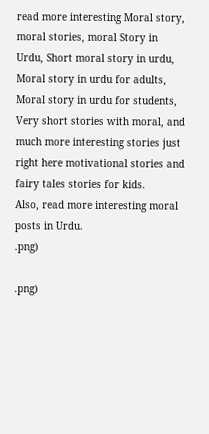read more interesting Moral story, moral stories, moral Story in Urdu, Short moral story in urdu, Moral story in urdu for adults, Moral story in urdu for students, Very short stories with moral, and much more interesting stories just right here motivational stories and fairy tales stories for kids.
Also, read more interesting moral posts in Urdu.
.png)

.png)